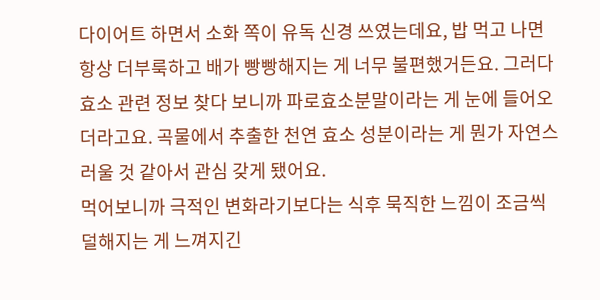다이어트 하면서 소화 쪽이 유독 신경 쓰였는데요, 밥 먹고 나면 항상 더부룩하고 배가 빵빵해지는 게 너무 불편했거든요. 그러다 효소 관련 정보 찾다 보니까 파로효소분말이라는 게 눈에 들어오더라고요. 곡물에서 추출한 천연 효소 성분이라는 게 뭔가 자연스러울 것 같아서 관심 갖게 됐어요.
먹어보니까 극적인 변화라기보다는 식후 묵직한 느낌이 조금씩 덜해지는 게 느껴지긴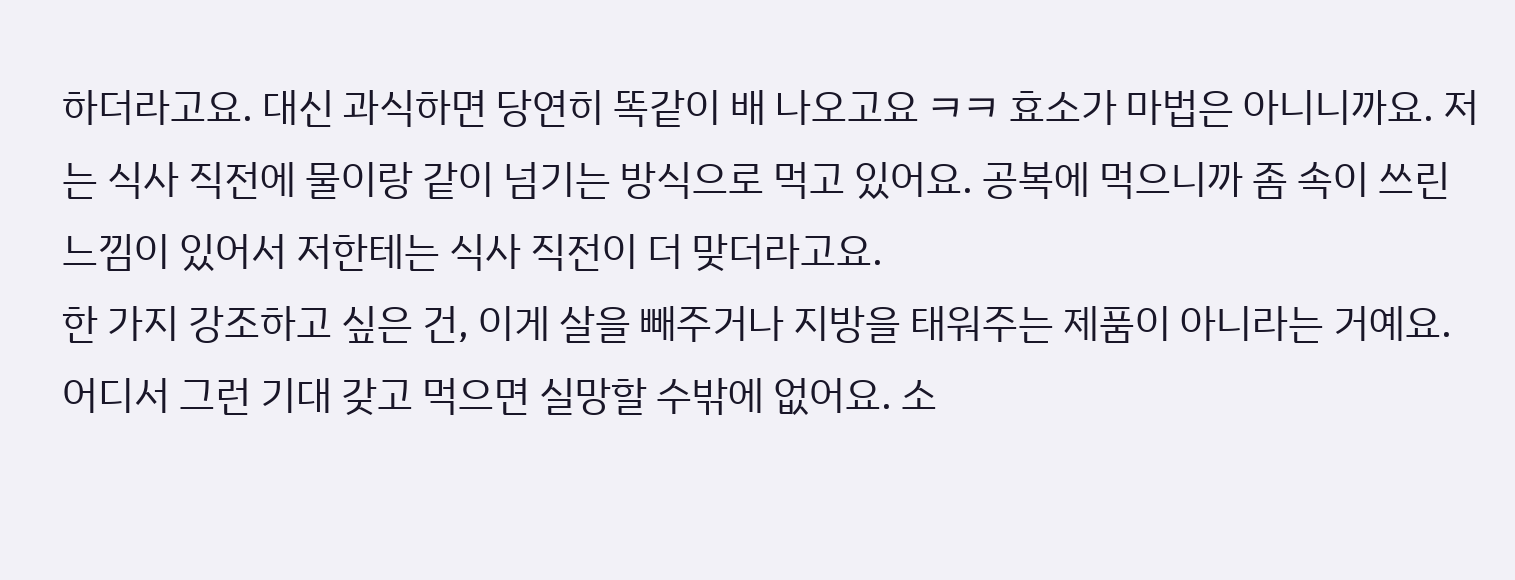하더라고요. 대신 과식하면 당연히 똑같이 배 나오고요 ㅋㅋ 효소가 마법은 아니니까요. 저는 식사 직전에 물이랑 같이 넘기는 방식으로 먹고 있어요. 공복에 먹으니까 좀 속이 쓰린 느낌이 있어서 저한테는 식사 직전이 더 맞더라고요.
한 가지 강조하고 싶은 건, 이게 살을 빼주거나 지방을 태워주는 제품이 아니라는 거예요. 어디서 그런 기대 갖고 먹으면 실망할 수밖에 없어요. 소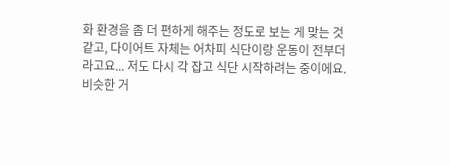화 환경을 좀 더 편하게 해주는 정도로 보는 게 맞는 것 같고, 다이어트 자체는 어차피 식단이랑 운동이 전부더라고요... 저도 다시 각 잡고 식단 시작하려는 중이에요.
비슷한 거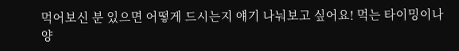먹어보신 분 있으면 어떻게 드시는지 얘기 나눠보고 싶어요! 먹는 타이밍이나 양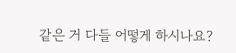같은 거 다들 어떻게 하시나요?